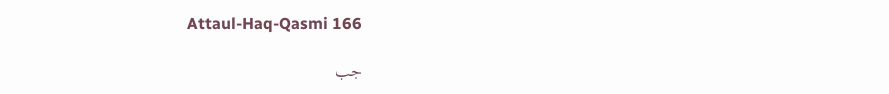Attaul-Haq-Qasmi 166

جب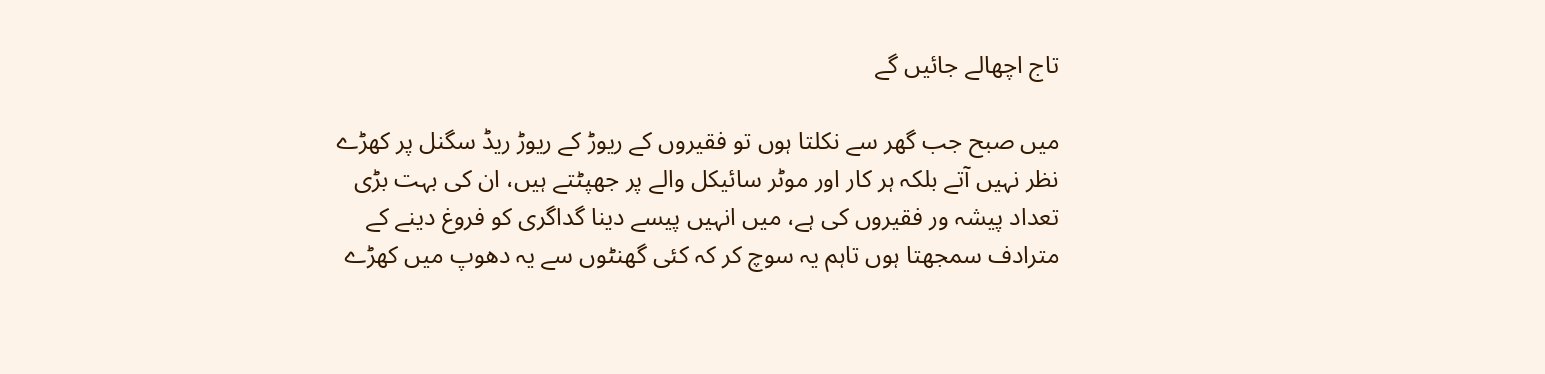تاج اچھالے جائیں گے

میں صبح جب گھر سے نکلتا ہوں تو فقیروں کے ریوڑ کے ریوڑ ریڈ سگنل پر کھڑے نظر نہیں آتے بلکہ ہر کار اور موٹر سائیکل والے پر جھپٹتے ہیں، ان کی بہت بڑی تعداد پیشہ ور فقیروں کی ہے، میں انہیں پیسے دینا گداگری کو فروغ دینے کے مترادف سمجھتا ہوں تاہم یہ سوچ کر کہ کئی گھنٹوں سے یہ دھوپ میں کھڑے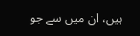ہیں، ان میں سے جو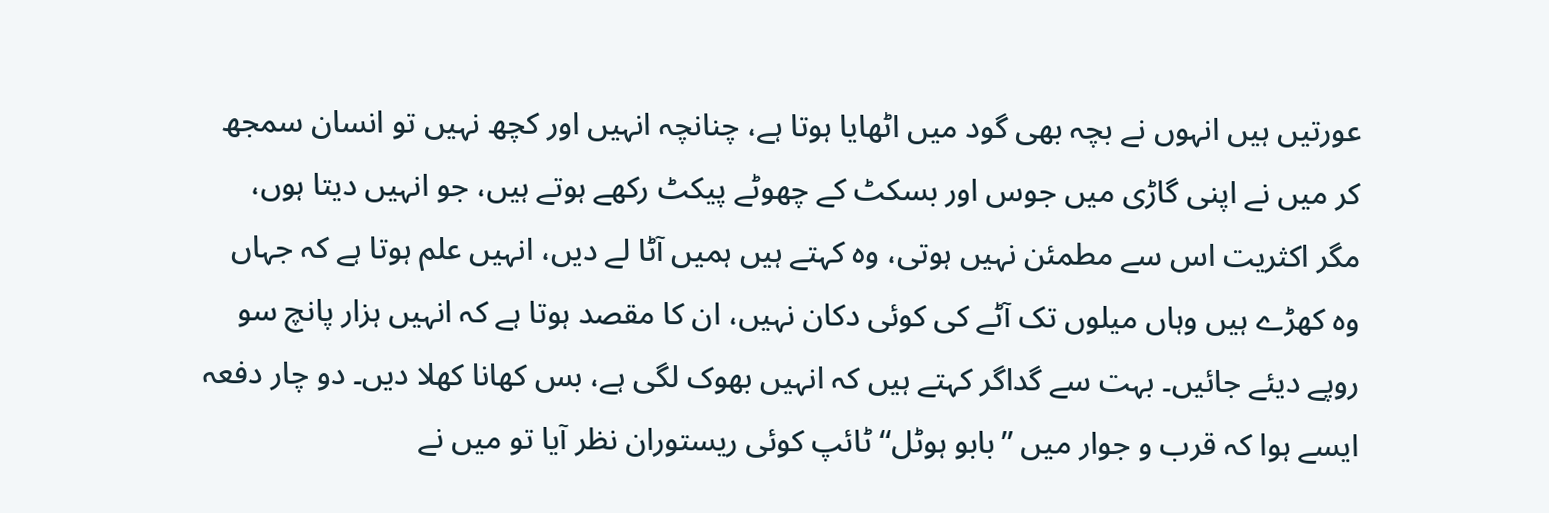عورتیں ہیں انہوں نے بچہ بھی گود میں اٹھایا ہوتا ہے، چنانچہ انہیں اور کچھ نہیں تو انسان سمجھ کر میں نے اپنی گاڑی میں جوس اور بسکٹ کے چھوٹے پیکٹ رکھے ہوتے ہیں، جو انہیں دیتا ہوں، مگر اکثریت اس سے مطمئن نہیں ہوتی، وہ کہتے ہیں ہمیں آٹا لے دیں، انہیں علم ہوتا ہے کہ جہاں وہ کھڑے ہیں وہاں میلوں تک آٹے کی کوئی دکان نہیں، ان کا مقصد ہوتا ہے کہ انہیں ہزار پانچ سو روپے دیئے جائیں۔ بہت سے گداگر کہتے ہیں کہ انہیں بھوک لگی ہے، بس کھانا کھلا دیں۔ دو چار دفعہ ایسے ہوا کہ قرب و جوار میں ’’بابو ہوٹل‘‘ ٹائپ کوئی ریستوران نظر آیا تو میں نے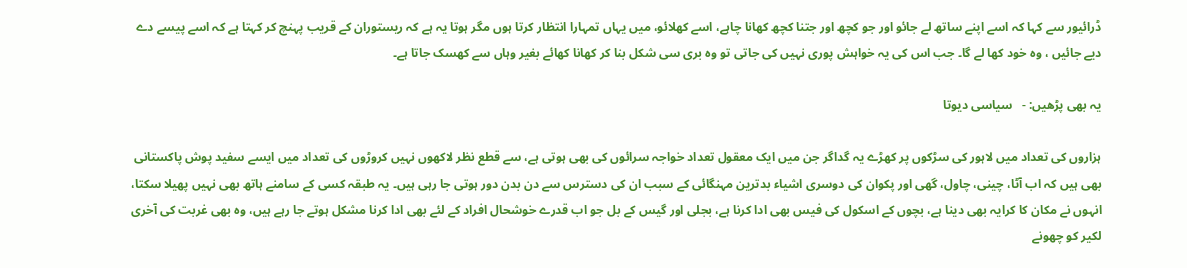ڈرائیور سے کہا کہ اسے اپنے ساتھ لے جائو اور جو کچھ اور جتنا کچھ کھانا چاہے، اسے کھلائو، میں یہاں تمہارا انتظار کرتا ہوں مگر ہوتا یہ ہے کہ ریستوران کے قریب پہنچ کر کہتا ہے کہ اسے پیسے دے دیے جائیں ، وہ خود کھا لے گا۔ جب اس کی یہ خواہش پوری نہیں کی جاتی تو وہ بری سی شکل بنا کر کھانا کھائے بغیر وہاں سے کھسک جاتا ہے۔

یہ بھی پڑھیں: -   سیاسی دیوتا

ہزاروں کی تعداد میں لاہور کی سڑکوں پر کھڑے یہ گداگر جن میں ایک معقول تعداد خواجہ سرائوں کی بھی ہوتی ہے، سے قطع نظر لاکھوں نہیں کروڑوں کی تعداد میں ایسے سفید پوش پاکستانی بھی ہیں کہ اب آٹا، چینی، چاول، گھی اور پکوان کی دوسری اشیاء بدترین مہنگائی کے سبب ان کی دسترس سے دن بدن دور ہوتی جا رہی ہیں۔ یہ طبقہ کسی کے سامنے ہاتھ بھی نہیں پھیلا سکتا، انہوں نے مکان کا کرایہ بھی دینا ہے، بچوں کے اسکول کی فیس بھی ادا کرنا ہے، بجلی اور گیس کے بل جو اب قدرے خوشحال افراد کے لئے بھی ادا کرنا مشکل ہوتے جا رہے ہیں، وہ بھی غربت کی آخری لکیر کو چھونے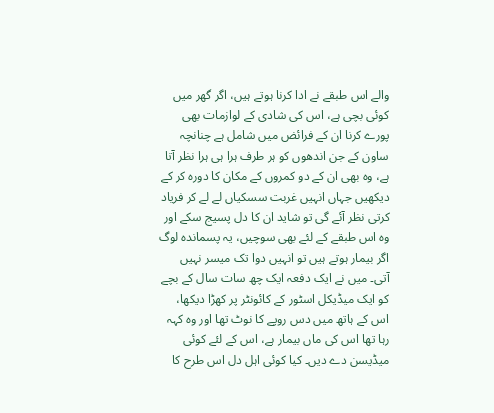والے اس طبقے نے ادا کرنا ہوتے ہیں، اگر گھر میں کوئی بچی ہے، اس کی شادی کے لوازمات بھی پورے کرنا ان کے فرائض میں شامل ہے چنانچہ ساون کے جن اندھوں کو ہر طرف ہرا ہی ہرا نظر آتا ہے، وہ بھی ان کے دو کمروں کے مکان کا دورہ کر کے دیکھیں جہاں انہیں غربت سسکیاں لے لے کر فریاد کرتی نظر آئے گی تو شاید ان کا دل پسیج سکے اور وہ اس طبقے کے لئے بھی سوچیں، یہ پسماندہ لوگ اگر بیمار ہوتے ہیں تو انہیں دوا تک میسر نہیں آتی۔ میں نے ایک دفعہ ایک چھ سات سال کے بچے کو ایک میڈیکل اسٹور کے کائونٹر پر کھڑا دیکھا، اس کے ہاتھ میں دس روپے کا نوٹ تھا اور وہ کہہ رہا تھا اس کی ماں بیمار ہے، اس کے لئے کوئی میڈیسن دے دیں۔ کیا کوئی اہل دل اس طرح کا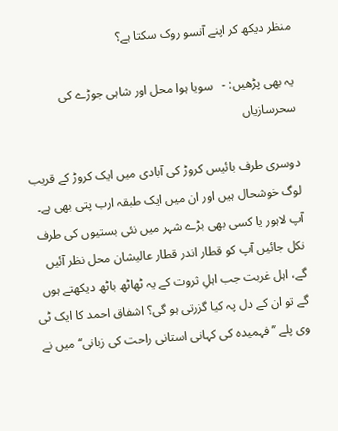منظر دیکھ کر اپنے آنسو روک سکتا ہے؟

یہ بھی پڑھیں: -   سویا ہوا محل اور شاہی جوڑے کی سحرسازیاں

دوسری طرف بائیس کروڑ کی آبادی میں ایک کروڑ کے قریب لوگ خوشحال ہیں اور ان میں ایک طبقہ ارب پتی بھی ہے۔ آپ لاہور یا کسی بھی بڑے شہر میں نئی بستیوں کی طرف نکل جائیں آپ کو قطار اندر قطار عالیشان محل نظر آئیں گے، اہل غربت جب اہلِ ثروت کے یہ ٹھاٹھ باٹھ دیکھتے ہوں گے تو ان کے دل پہ کیا گزرتی ہو گی؟ اشفاق احمد کا ایک ٹی وی پلے ’’فہمیدہ کی کہانی استانی راحت کی زبانی‘‘ میں نے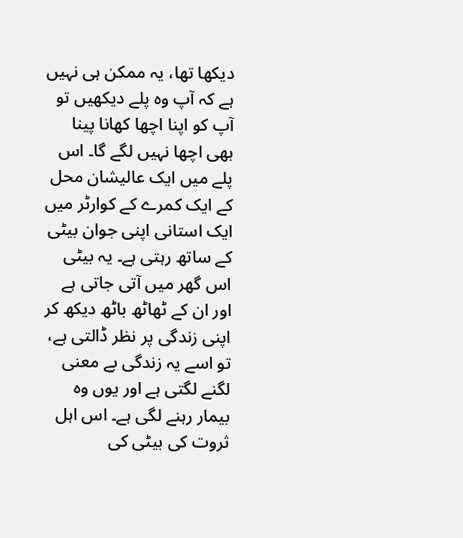دیکھا تھا، یہ ممکن ہی نہیں ہے کہ آپ وہ پلے دیکھیں تو آپ کو اپنا اچھا کھانا پینا بھی اچھا نہیں لگے گا۔ اس پلے میں ایک عالیشان محل کے ایک کمرے کے کوارٹر میں ایک استانی اپنی جوان بیٹی کے ساتھ رہتی ہے۔ یہ بیٹی اس گھر میں آتی جاتی ہے اور ان کے ٹھاٹھ باٹھ دیکھ کر اپنی زندگی پر نظر ڈالتی ہے، تو اسے یہ زندگی بے معنی لگنے لگتی ہے اور یوں وہ بیمار رہنے لگی ہے۔ اس اہل ثروت کی بیٹی کی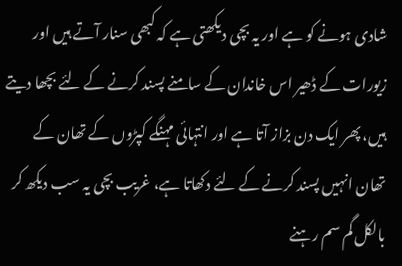شادی ہونے کو ہے اور یہ بچی دیکھتی ہے کہ کبھی سنار آتے ہیں اور زیورات کے ڈھیر اس خاندان کے سامنے پسند کرنے کے لئے بچھا دیتے ہیں، پھر ایک دن بزاز آتا ہے اور انتہائی مہنگے کپڑوں کے تھان کے تھان انہیں پسند کرنے کے لئے دکھاتا ہے، غریب بچی یہ سب دیکھ کر بالکل گم سم رہنے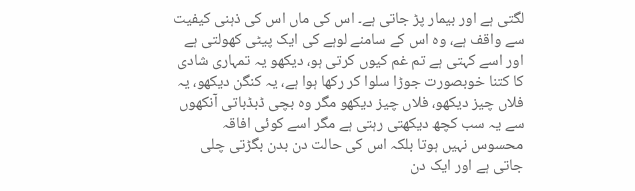لگتی ہے اور بیمار پڑ جاتی ہے۔ اس کی ماں اس کی ذہنی کیفیت سے واقف ہے، وہ اس کے سامنے لوہے کی ایک پیٹی کھولتی ہے اور اسے کہتی ہے تم غم کیوں کرتی ہو، دیکھو یہ تمہاری شادی کا کتنا خوبصورت جوڑا سلوا کر رکھا ہوا ہے، یہ کنگن دیکھو، یہ فلاں چیز دیکھو، فلاں چیز دیکھو مگر وہ بچی ڈبڈباتی آنکھوں سے یہ سب کچھ دیکھتی رہتی ہے مگر اسے کوئی افاقہ محسوس نہیں ہوتا بلکہ اس کی حالت دن بدن بگڑتی چلی جاتی ہے اور ایک دن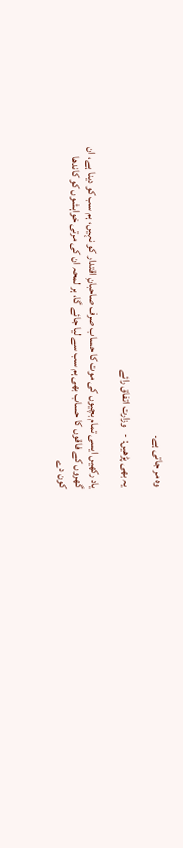وہ مر جاتی ہے۔

یہ بھی پڑھیں: -   وزارت اتفاق رائے

یاد رکھیں ایسی تمام بچیوں کی موت کا حساب صرف صاحبانِ اقتدار کو نہیں، ہم سب کو دینا ہے، ان گھروں کے فاقوں کا حساب بھی ہم سب سے لیا جائے گا، ہر لمحہ ان کی مرتی خواہشوں کو کاندھا کون دے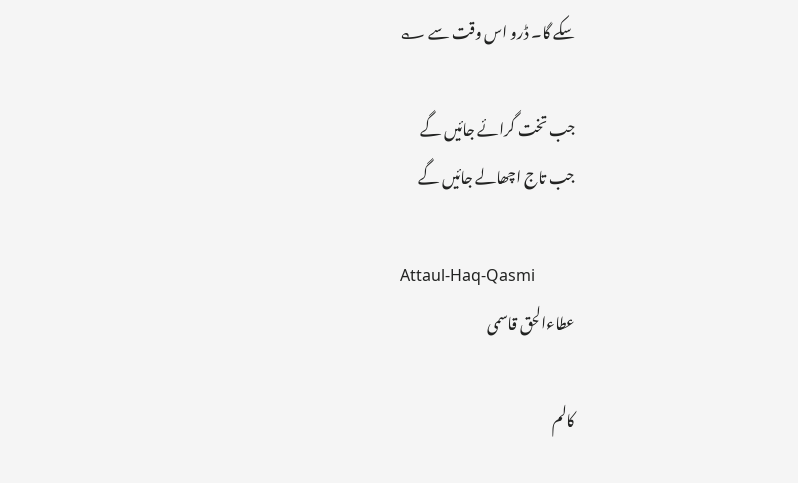سکے گا۔ ڈرو اس وقت سے ؎

جب تخت گرائے جائیں گے
جب تاج اچھالے جائیں گے

Attaul-Haq-Qasmi
عطاءالحق قاسمی

کالم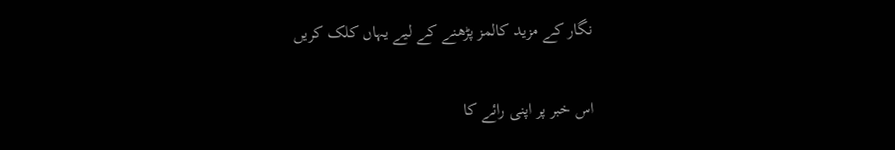نگار کے مزید کالمز پڑھنے کے لیے یہاں کلک کریں

اس خبر پر اپنی رائے کا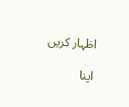اظہار کریں

اپنا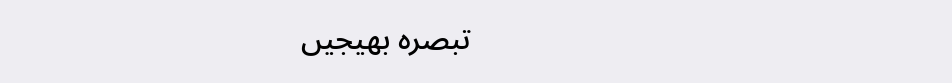تبصرہ بھیجیں